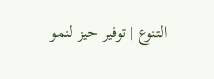التنوع | توفير حيز لنمو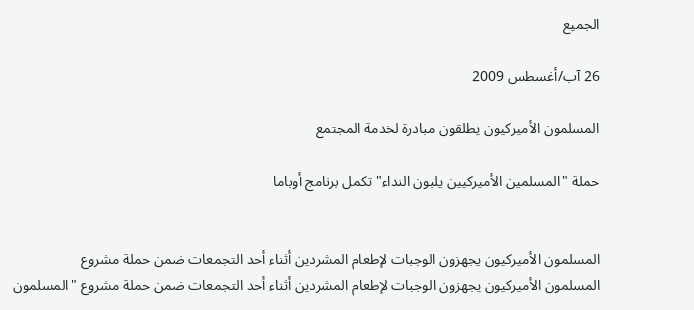الجميع

26 آب/أغسطس 2009

المسلمون الأميركيون يطلقون مبادرة لخدمة المجتمع

حملة "المسلمين الأميركيين يلبون النداء" تكمل برنامج أوباما


المسلمون الأميركيون يجهزون الوجبات لإطعام المشردين أثناء أحد التجمعات ضمن حملة مشروع
المسلمون الأميركيون يجهزون الوجبات لإطعام المشردين أثناء أحد التجمعات ضمن حملة مشروع "المسلمون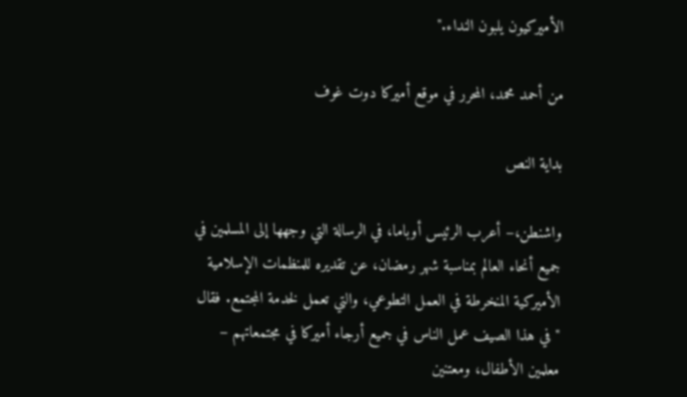الأميركيون يلبون النداء."

من أحمد محمد، المحرر في موقع أميركا دوت غوف

بداية النص

واشنطن،– أعرب الرئيس أوباما، في الرسالة التي وجهها إلى المسلمين في جميع أنحاء العالم بمناسبة شهر رمضان، عن تقديره للمنظمات الإسلامية الأميركية المنخرطة في العمل التطوعي، والتي تعمل لخدمة المجتمع. فقال " في هذا الصيف عمل الناس في جميع أرجاء أميركا في مجتمعاتهم – معلمين الأطفال، ومعتنين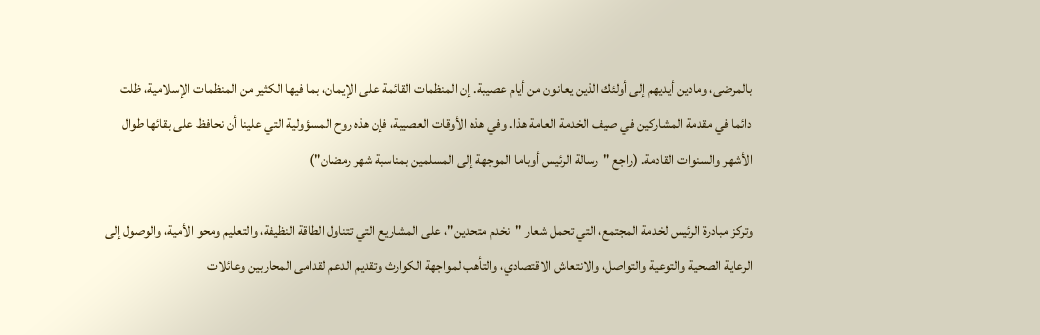بالمرضى، ومادين أيديهم إلى أولئك الذين يعانون من أيام عصيبة. إن المنظمات القائمة على الإيمان، بما فيها الكثير من المنظمات الإسلامية، ظلت دائما في مقدمة المشاركين في صيف الخدمة العامة هذا. وفي هذه الأوقات العصيبة، فإن هذه روح المسؤولية التي علينا أن نحافظ على بقائها طوال الأشهر والسنوات القادمة. (راجع "رسالة الرئيس أوباما الموجهة إلى المسلمين بمناسبة شهر رمضان")

وتركز مبادرة الرئيس لخدمة المجتمع، التي تحمل شعار "نخدم متحدين"، على المشاريع التي تتناول الطاقة النظيفة، والتعليم ومحو الأمية، والوصول إلى الرعاية الصحية والتوعية والتواصل، والانتعاش الاقتصادي، والتأهب لمواجهة الكوارث وتقديم الدعم لقدامى المحاربين وعائلات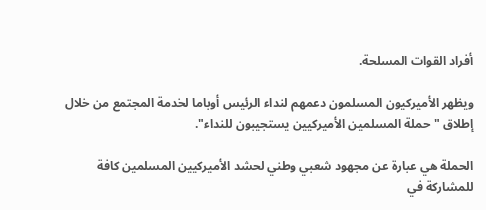أفراد القوات المسلحة.

ويظهر الأميركيون المسلمون دعمهم لنداء الرئيس أوباما لخدمة المجتمع من خلال إطلاق "حملة المسلمين الأميركيين يستجيبون للنداء".

الحملة هي عبارة عن مجهود شعبي وطني لحشد الأميركيين المسلمين كافة للمشاركة في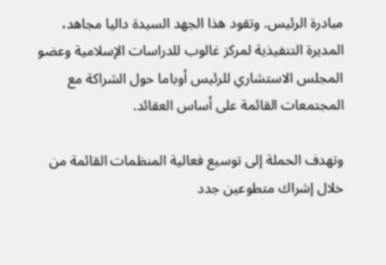مبادرة الرئيس. وتقود هذا الجهد السيدة داليا مجاهد، المديرة التنفيذية لمركز غالوب للدراسات الإسلامية وعضو المجلس الاستشاري للرئيس أوباما حول الشراكة مع المجتمعات القائمة على أساس العقائد.

وتهدف الحملة إلى توسيع فعالية المنظمات القائمة من خلال إشراك متطوعين جدد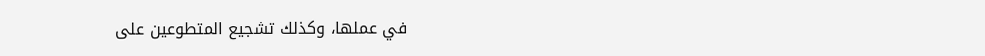في عملها، وكذلك تشجيع المتطوعين على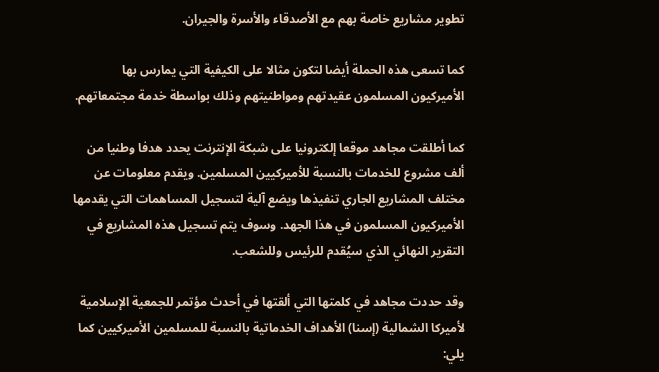تطوير مشاريع خاصة بهم مع الأصدقاء والأسرة والجيران.

كما تسعى هذه الحملة أيضا لتكون مثالا على الكيفية التي يمارس بها الأميركيون المسلمون عقيدتهم ومواطنيتهم وذلك بواسطة خدمة مجتمعاتهم.

كما أطلقت مجاهد موقعا إلكترونيا على شبكة الإنترنت يحدد هدفا وطنيا من ألف مشروع للخدمات بالنسبة للأميركيين المسلمين. ويقدم معلومات عن مختلف المشاريع الجاري تنفيذها ويضع آلية لتسجيل المساهمات التي يقدمها الأميركيون المسلمون في هذا الجهد. وسوف يتم تسجيل هذه المشاريع في التقرير النهائي الذي سيُقدم للرئيس وللشعب.

وقد حددت مجاهد في كلمتها التي ألقتها في أحدث مؤتمر للجمعية الإسلامية لأميركا الشمالية (إسنا) الأهداف الخدماتية بالنسبة للمسلمين الأميركيين كما يلي: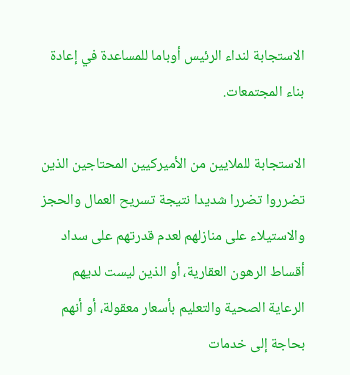الاستجابة لنداء الرئيس أوباما للمساعدة في إعادة بناء المجتمعات.

الاستجابة للملايين من الأميركيين المحتاجين الذين تضرروا تضررا شديدا نتيجة تسريح العمال والحجز والاستيلاء على منازلهم لعدم قدرتهم على سداد أقساط الرهون العقارية، أو الذين ليست لديهم الرعاية الصحية والتعليم بأسعار معقولة، أو أنهم بحاجة إلى خدمات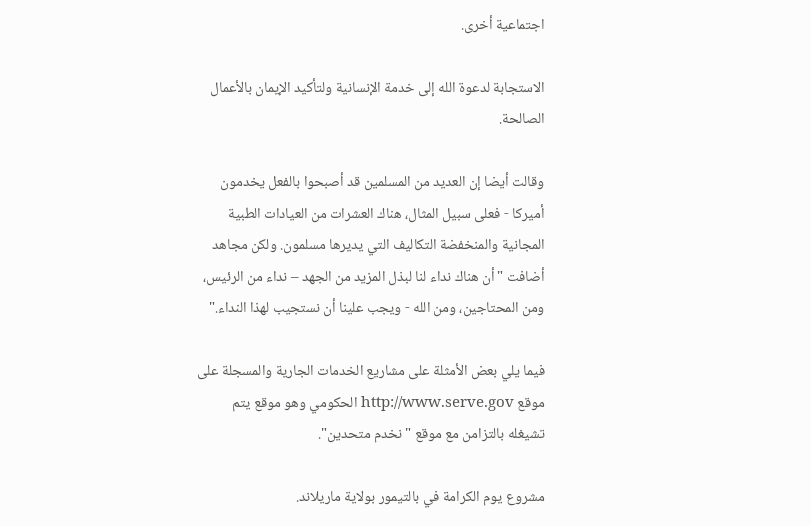اجتماعية أخرى.

الاستجابة لدعوة الله إلى خدمة الإنسانية ولتأكيد الإيمان بالأعمال الصالحة.

وقالت أيضا إن العديد من المسلمين قد أصبحوا بالفعل يخدمون أميركا - فعلى سبيل المثال، هناك العشرات من العيادات الطبية المجانية والمنخفضة التكاليف التي يديرها مسلمون. ولكن مجاهد أضافت "أن هناك نداء لنا لبذل المزيد من الجهد – نداء من الرئيس، ومن المحتاجين، ومن الله - ويجب علينا أن نستجيب لهذا النداء."

فيما يلي بعض الأمثلة على مشاريع الخدمات الجارية والمسجلة على موقع http://www.serve.gov الحكومي وهو موقع يتم تشيغله بالتزامن مع موقع "نخدم متحدين".

مشروع يوم الكرامة في بالتيمور بولاية ماريلاند.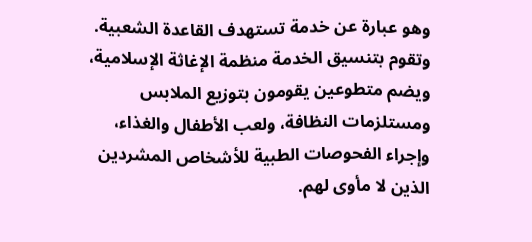وهو عبارة عن خدمة تستهدف القاعدة الشعبية. وتقوم بتنسيق الخدمة منظمة الإغاثة الإسلامية، ويضم متطوعين يقومون بتوزيع الملابس ومستلزمات النظافة، ولعب الأطفال والغذاء، وإجراء الفحوصات الطبية للأشخاص المشردين الذين لا مأوى لهم.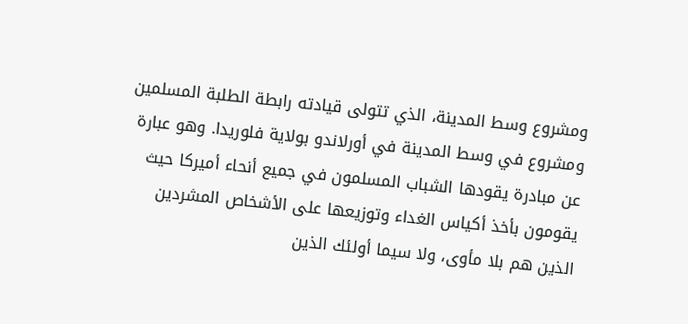ومشروع وسط المدينة، الذي تتولى قيادته رابطة الطلبة المسلمين ومشروع في وسط المدينة في أورلاندو بولاية فلوريدا. وهو عبارة عن مبادرة يقودها الشباب المسلمون في جميع أنحاء أميركا حيث يقومون بأخذ أكياس الغداء وتوزيعها على الأشخاص المشردين الذين هم بلا مأوى، ولا سيما أولئك الذين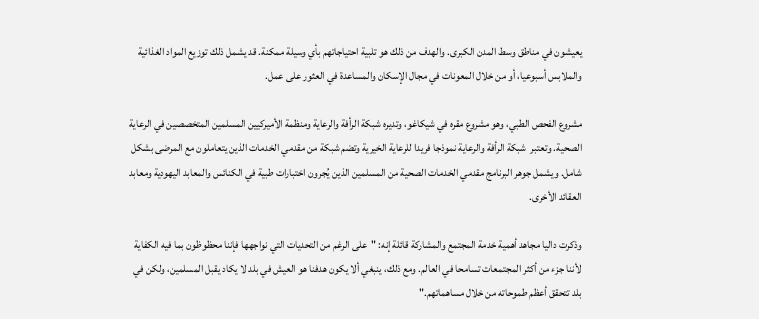يعيشون في مناطق وسط المدن الكبرى. والهدف من ذلك هو تلبية احتياجاتهم بأي وسيلة ممكنة. قد يشمل ذلك توزيع المواد الغذائية والملابس أسبوعيا، أو من خلال المعونات في مجال الإسكان والمساعدة في العثور على عمل.

مشروع الفحص الطبي، وهو مشروع مقره في شيكاغو، وتديره شبكة الرأفة والرعاية ومنظمة الأميركيين المسلمين المتخصصين في الرعاية الصحية. وتعتبر  شبكة الرأفة والرعاية نموذجا فريدا للرعاية الخيرية وتضم شبكة من مقدمي الخدمات الذين يتعاملون مع المرضى بشكل شامل. ويشمل جوهر البرنامج مقدمي الخدمات الصحية من المسلمين الذين يُجرون اختبارات طبية في الكنائس والمعابد اليهودية ومعابد العقائد الأخرى.

وذكرت داليا مجاهد أهمية خدمة المجتمع والمشاركة قائلة إنه: "على الرغم من التحديات التي نواجهها فإننا محظوظون بما فيه الكفاية لأننا جزء من أكثر المجتمعات تسامحا في العالم. ومع ذلك، ينبغي ألا يكون هدفنا هو العيش في بلد لا يكاد يقبل المسلمين، ولكن في بلد تتحقق أعظم طموحاته من خلال مساهماتهم."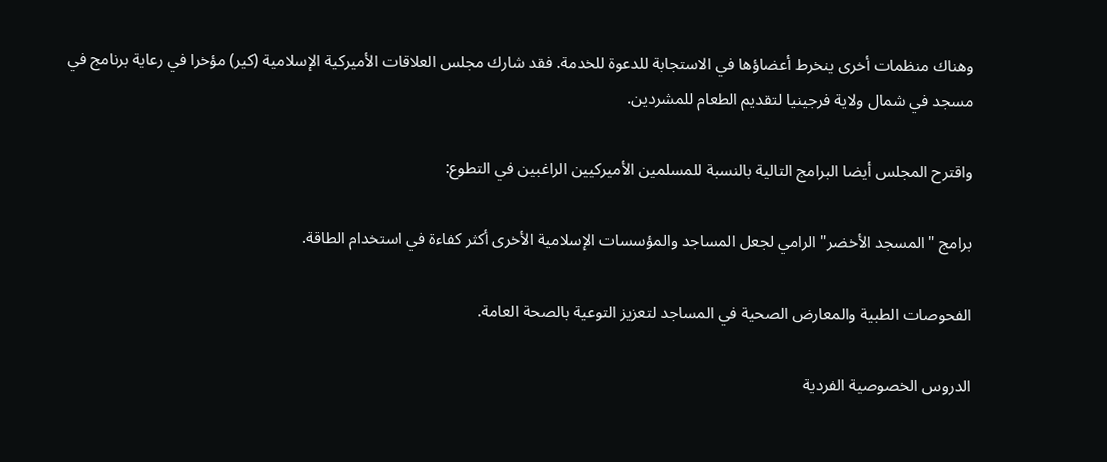وهناك منظمات أخرى ينخرط أعضاؤها في الاستجابة للدعوة للخدمة. فقد شارك مجلس العلاقات الأميركية الإسلامية (كير) مؤخرا في رعاية برنامج في مسجد في شمال ولاية فرجينيا لتقديم الطعام للمشردين.

واقترح المجلس أيضا البرامج التالية بالنسبة للمسلمين الأميركيين الراغبين في التطوع:

برامج "المسجد الأخضر" الرامي لجعل المساجد والمؤسسات الإسلامية الأخرى أكثر كفاءة في استخدام الطاقة.

الفحوصات الطبية والمعارض الصحية في المساجد لتعزيز التوعية بالصحة العامة.

الدروس الخصوصية الفردية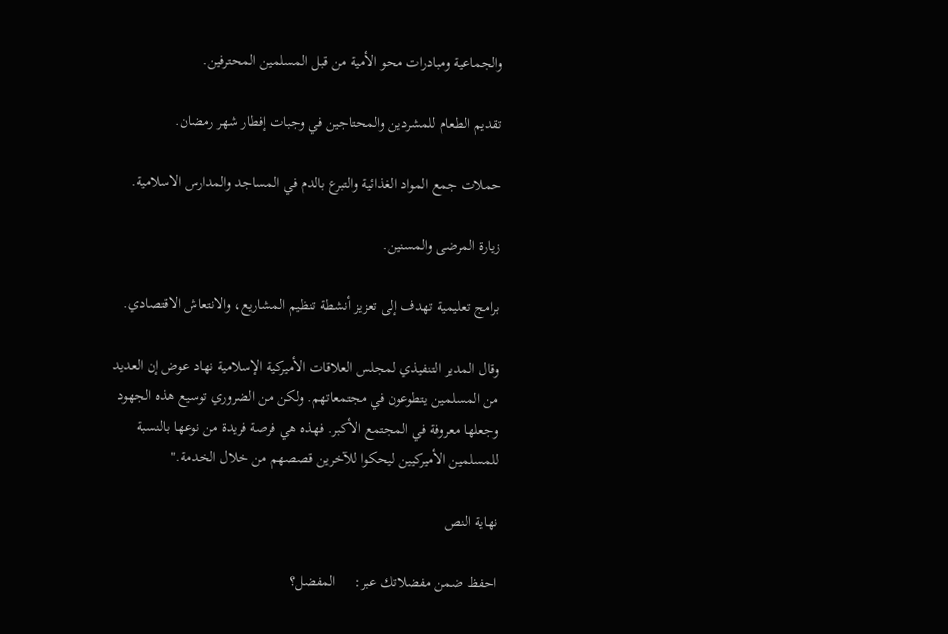والجماعية ومبادرات محو الأمية من قبل المسلمين المحترفين.

تقديم الطعام للمشردين والمحتاجين في وجبات إفطار شهر رمضان.

حملات جمع المواد الغذائية والتبرع بالدم في المساجد والمدارس الاسلامية.

زيارة المرضى والمسنين.

برامج تعليمية تهدف إلى تعزيز أنشطة تنظيم المشاريع، والانتعاش الاقتصادي.

وقال المدير التنفيذي لمجلس العلاقات الأميركية الإسلامية نهاد عوض إن العديد من المسلمين يتطوعون في مجتمعاتهم. ولكن من الضروري توسيع هذه الجهود وجعلها معروفة في المجتمع الأكبر. فهذه هي فرصة فريدة من نوعها بالنسبة للمسلمين الأميركيين ليحكوا للآخرين قصصهم من خلال الخدمة."

نهاية النص

احفظ ضمن مفضلاتك عبر:     المفضل؟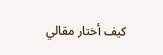كيف أختار مقالي